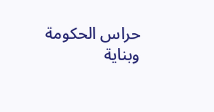حراس الحكومة وبناية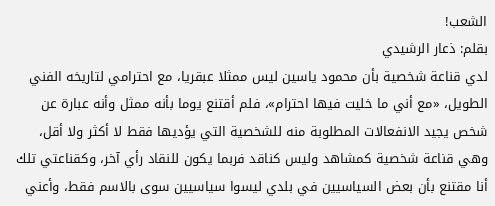الشعب!
بقلم: ذعار الرشيدي
لدي قناعة شخصية بأن محمود ياسين ليس ممثلا عبقريا، مع احترامي لتاريخه الفني الطويل، «مع أني ما خليت فيها احترام»، فلم أقتنع يوما بأنه ممثل وأنه عبارة عن شخص يجيد الانفعالات المطلوبة منه للشخصية التي يؤديها فقط لا أكثر ولا أقل، وهي قناعة شخصية كمشاهد وليس كناقد فربما يكون للنقاد رأي آخر، وكقناعتي تلك أنا مقتنع بأن بعض السياسيين في بلدي ليسوا سياسيين سوى بالاسم فقط، وأعني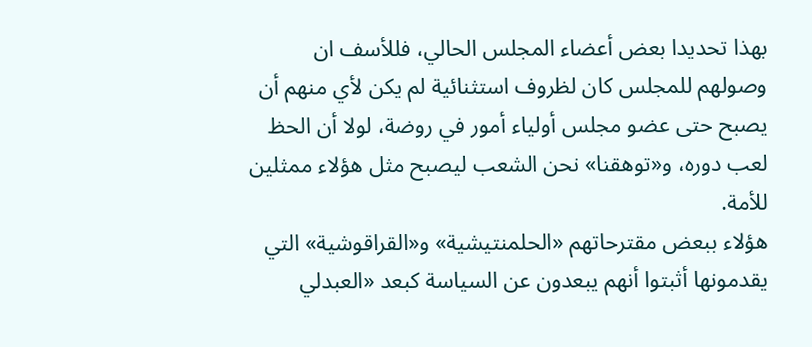بهذا تحديدا بعض أعضاء المجلس الحالي، فللأسف ان وصولهم للمجلس كان لظروف استثنائية لم يكن لأي منهم أن يصبح حتى عضو مجلس أولياء أمور في روضة، لولا أن الحظ لعب دوره، و«توهقنا» نحن الشعب ليصبح مثل هؤلاء ممثلين للأمة.
هؤلاء ببعض مقترحاتهم «الحلمنتيشية» و«القراقوشية» التي يقدمونها أثبتوا أنهم يبعدون عن السياسة كبعد «العبدلي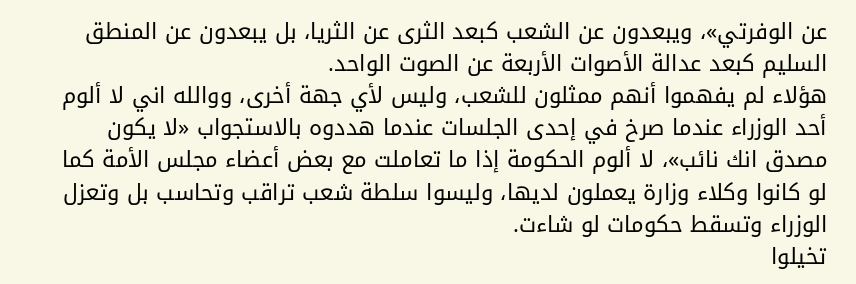عن الوفرتي»، ويبعدون عن الشعب كبعد الثرى عن الثريا، بل يبعدون عن المنطق السليم كبعد عدالة الأصوات الأربعة عن الصوت الواحد.
هؤلاء لم يفهموا أنهم ممثلون للشعب، وليس لأي جهة أخرى، ووالله اني لا ألوم أحد الوزراء عندما صرخ في إحدى الجلسات عندما هددوه بالاستجواب «لا يكون مصدق انك نائب»، لا ألوم الحكومة إذا ما تعاملت مع بعض أعضاء مجلس الأمة كما لو كانوا وكلاء وزارة يعملون لديها، وليسوا سلطة شعب تراقب وتحاسب بل وتعزل الوزراء وتسقط حكومات لو شاءت.
تخيلوا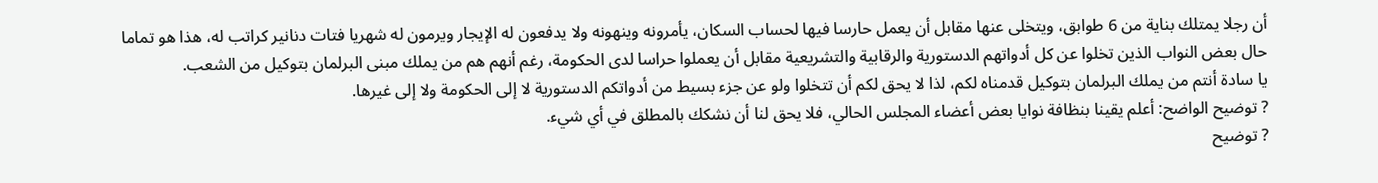أن رجلا يمتلك بناية من 6 طوابق، ويتخلى عنها مقابل أن يعمل حارسا فيها لحساب السكان، يأمرونه وينهونه ولا يدفعون له الإيجار ويرمون له شهريا فتات دنانير كراتب له، هذا هو تماما حال بعض النواب الذين تخلوا عن كل أدواتهم الدستورية والرقابية والتشريعية مقابل أن يعملوا حراسا لدى الحكومة، رغم أنهم هم من يملك مبنى البرلمان بتوكيل من الشعب.
يا سادة أنتم من يملك البرلمان بتوكيل قدمناه لكم، لذا لا يحق لكم أن تتخلوا ولو عن جزء بسيط من أدواتكم الدستورية لا إلى الحكومة ولا إلى غيرها.
? توضيح الواضح: أعلم يقينا بنظافة نوايا بعض أعضاء المجلس الحالي، فلا يحق لنا أن نشكك بالمطلق في أي شيء.
? توضيح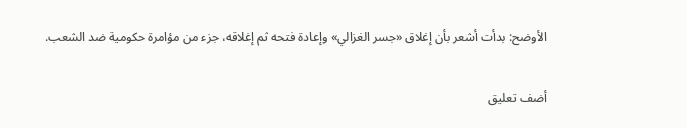الأوضح: بدأت أشعر بأن إغلاق «جسر الغزالي» وإعادة فتحه ثم إغلاقه، جزء من مؤامرة حكومية ضد الشعب.

أضف تعليق